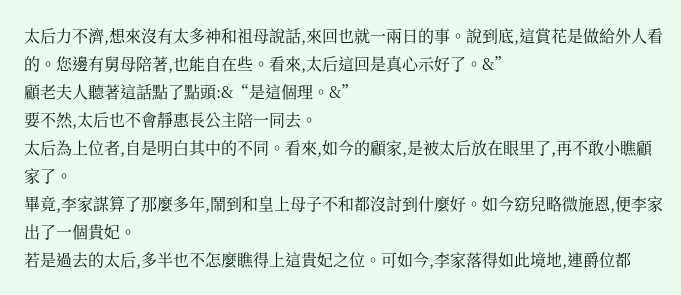太后力不濟,想來沒有太多神和祖母說話,來回也就一兩日的事。說到底,這賞花是做給外人看的。您邊有舅母陪著,也能自在些。看來,太后這回是真心示好了。&”
顧老夫人聽著這話點了點頭:&“是這個理。&”
要不然,太后也不會靜惠長公主陪一同去。
太后為上位者,自是明白其中的不同。看來,如今的顧家,是被太后放在眼里了,再不敢小瞧顧家了。
畢竟,李家謀算了那麼多年,鬧到和皇上母子不和都沒討到什麼好。如今窈兒略微施恩,便李家出了一個貴妃。
若是過去的太后,多半也不怎麼瞧得上這貴妃之位。可如今,李家落得如此境地,連爵位都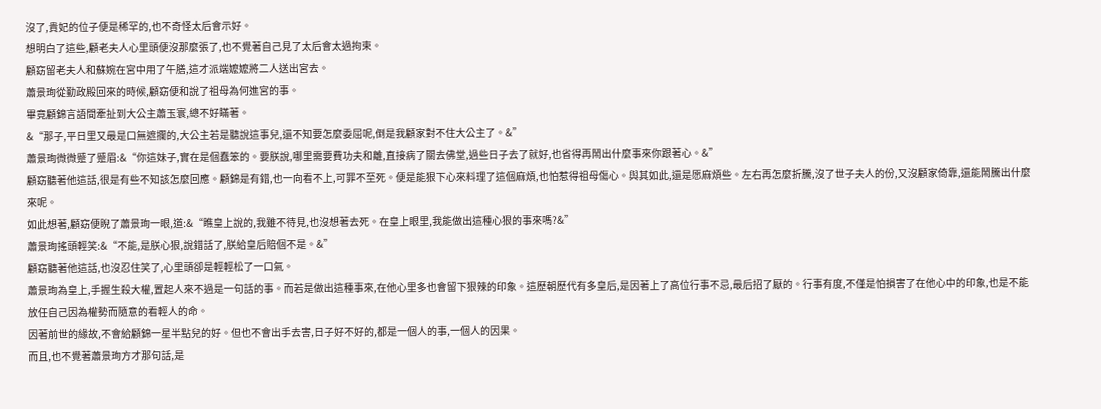沒了,貴妃的位子便是稀罕的,也不奇怪太后會示好。
想明白了這些,顧老夫人心里頭便沒那麼張了,也不覺著自己見了太后會太過拘束。
顧窈留老夫人和蘇婉在宮中用了午膳,這才派端嬤嬤將二人送出宮去。
蕭景珣從勤政殿回來的時候,顧窈便和說了祖母為何進宮的事。
畢竟顧錦言語間牽扯到大公主蕭玉寰,總不好瞞著。
&“那子,平日里又最是口無遮攔的,大公主若是聽說這事兒,還不知要怎麼委屈呢,倒是我顧家對不住大公主了。&”
蕭景珣微微蹙了蹙眉:&“你這妹子,實在是個蠢笨的。要朕說,哪里需要費功夫和離,直接病了關去佛堂,過些日子去了就好,也省得再鬧出什麼事來你跟著心。&”
顧窈聽著他這話,很是有些不知該怎麼回應。顧錦是有錯,也一向看不上,可罪不至死。便是能狠下心來料理了這個麻煩,也怕惹得祖母傷心。與其如此,還是愿麻煩些。左右再怎麼折騰,沒了世子夫人的份,又沒顧家倚靠,還能鬧騰出什麼來呢。
如此想著,顧窈便睨了蕭景珣一眼,道:&“瞧皇上說的,我雖不待見,也沒想著去死。在皇上眼里,我能做出這種心狠的事來嗎?&”
蕭景珣搖頭輕笑:&“不能,是朕心狠,說錯話了,朕給皇后賠個不是。&”
顧窈聽著他這話,也沒忍住笑了,心里頭卻是輕輕松了一口氣。
蕭景珣為皇上,手握生殺大權,置起人來不過是一句話的事。而若是做出這種事來,在他心里多也會留下狠辣的印象。這歷朝歷代有多皇后,是因著上了高位行事不忌,最后招了厭的。行事有度,不僅是怕損害了在他心中的印象,也是不能放任自己因為權勢而隨意的看輕人的命。
因著前世的緣故,不會給顧錦一星半點兒的好。但也不會出手去害,日子好不好的,都是一個人的事,一個人的因果。
而且,也不覺著蕭景珣方才那句話,是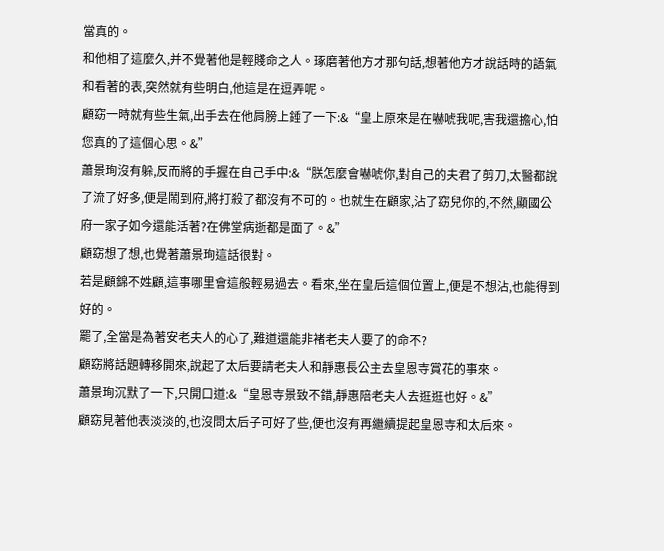當真的。
和他相了這麼久,并不覺著他是輕賤命之人。琢磨著他方才那句話,想著他方才說話時的語氣和看著的表,突然就有些明白,他這是在逗弄呢。
顧窈一時就有些生氣,出手去在他肩膀上錘了一下:&“皇上原來是在嚇唬我呢,害我還擔心,怕您真的了這個心思。&”
蕭景珣沒有躲,反而將的手握在自己手中:&“朕怎麼會嚇唬你,對自己的夫君了剪刀,太醫都說了流了好多,便是鬧到府,將打殺了都沒有不可的。也就生在顧家,沾了窈兒你的,不然,顯國公府一家子如今還能活著?在佛堂病逝都是面了。&”
顧窈想了想,也覺著蕭景珣這話很對。
若是顧錦不姓顧,這事哪里會這般輕易過去。看來,坐在皇后這個位置上,便是不想沾,也能得到好的。
罷了,全當是為著安老夫人的心了,難道還能非褚老夫人要了的命不?
顧窈將話題轉移開來,說起了太后要請老夫人和靜惠長公主去皇恩寺賞花的事來。
蕭景珣沉默了一下,只開口道:&“皇恩寺景致不錯,靜惠陪老夫人去逛逛也好。&”
顧窈見著他表淡淡的,也沒問太后子可好了些,便也沒有再繼續提起皇恩寺和太后來。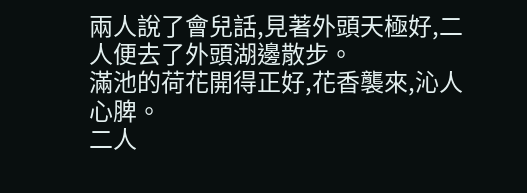兩人說了會兒話,見著外頭天極好,二人便去了外頭湖邊散步。
滿池的荷花開得正好,花香襲來,沁人心脾。
二人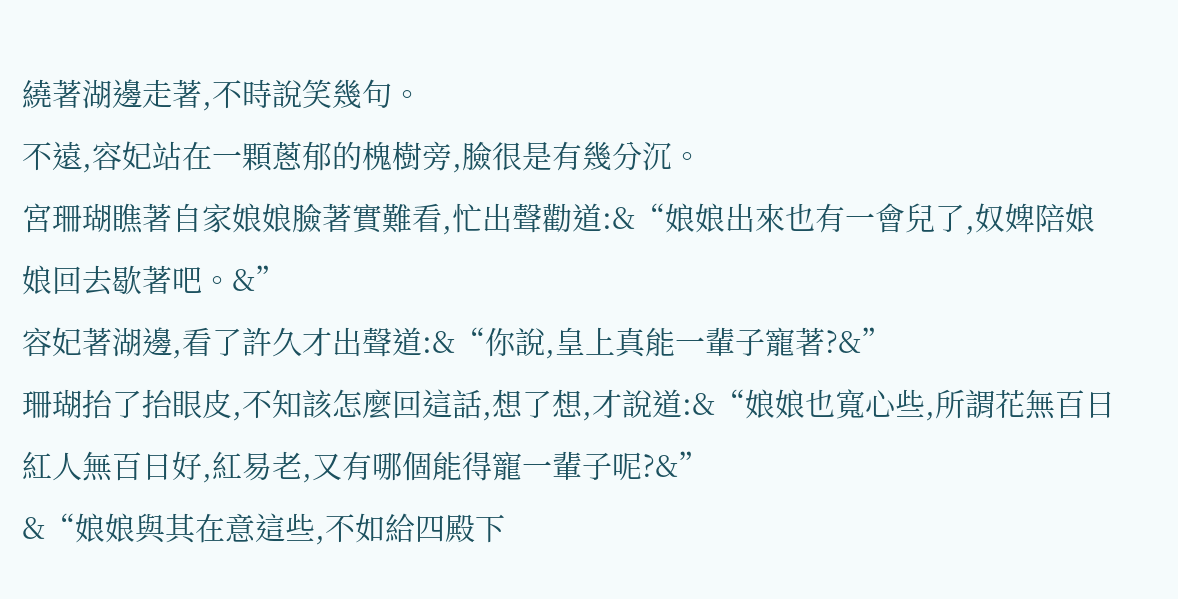繞著湖邊走著,不時說笑幾句。
不遠,容妃站在一顆蔥郁的槐樹旁,臉很是有幾分沉。
宮珊瑚瞧著自家娘娘臉著實難看,忙出聲勸道:&“娘娘出來也有一會兒了,奴婢陪娘娘回去歇著吧。&”
容妃著湖邊,看了許久才出聲道:&“你說,皇上真能一輩子寵著?&”
珊瑚抬了抬眼皮,不知該怎麼回這話,想了想,才說道:&“娘娘也寬心些,所謂花無百日紅人無百日好,紅易老,又有哪個能得寵一輩子呢?&”
&“娘娘與其在意這些,不如給四殿下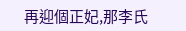再迎個正妃,那李氏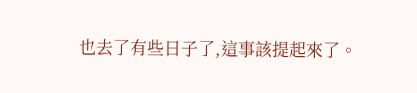也去了有些日子了,這事該提起來了。